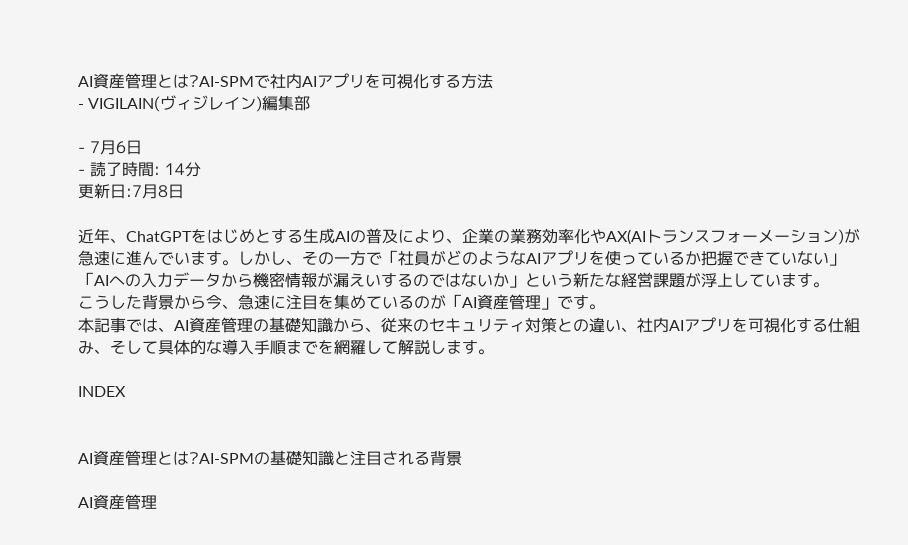AI資産管理とは?AI-SPMで社内AIアプリを可視化する方法
- VIGILAIN(ヴィジレイン)編集部

- 7月6日
- 読了時間: 14分
更新日:7月8日

近年、ChatGPTをはじめとする生成AIの普及により、企業の業務効率化やAX(AIトランスフォーメーション)が急速に進んでいます。しかし、その一方で「社員がどのようなAIアプリを使っているか把握できていない」「AIへの入力データから機密情報が漏えいするのではないか」という新たな経営課題が浮上しています。
こうした背景から今、急速に注目を集めているのが「AI資産管理」です。
本記事では、AI資産管理の基礎知識から、従来のセキュリティ対策との違い、社内AIアプリを可視化する仕組み、そして具体的な導入手順までを網羅して解説します。

INDEX


AI資産管理とは?AI-SPMの基礎知識と注目される背景

AI資産管理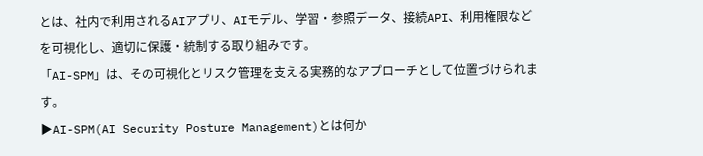とは、社内で利用されるAIアプリ、AIモデル、学習・参照データ、接続API、利用権限などを可視化し、適切に保護・統制する取り組みです。
「AI-SPM」は、その可視化とリスク管理を支える実務的なアプローチとして位置づけられます。
▶AI-SPM(AI Security Posture Management)とは何か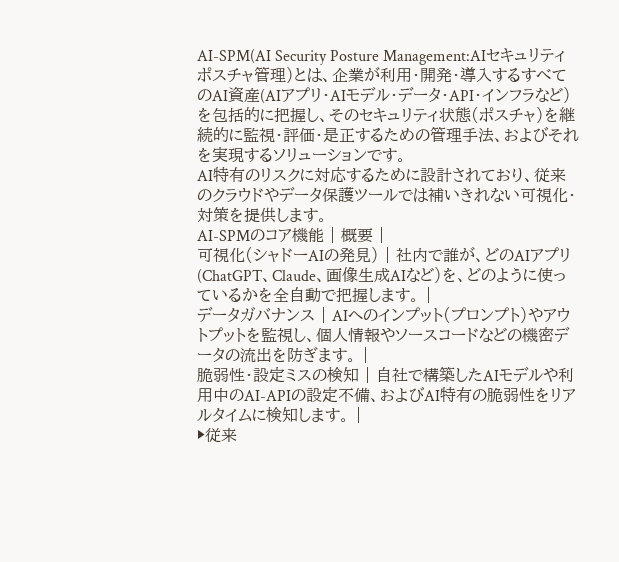AI-SPM(AI Security Posture Management:AIセキュリティポスチャ管理)とは、企業が利用・開発・導入するすべてのAI資産(AIアプリ・AIモデル・データ・API・インフラなど)を包括的に把握し、そのセキュリティ状態(ポスチャ)を継続的に監視・評価・是正するための管理手法、およびそれを実現するソリューションです。
AI特有のリスクに対応するために設計されており、従来のクラウドやデータ保護ツールでは補いきれない可視化・対策を提供します。
AI-SPMのコア機能 | 概要 |
可視化(シャドーAIの発見) | 社内で誰が、どのAIアプリ(ChatGPT、Claude、画像生成AIなど)を、どのように使っているかを全自動で把握します。 |
データガバナンス | AIへのインプット(プロンプト)やアウトプットを監視し、個人情報やソースコードなどの機密データの流出を防ぎます。 |
脆弱性・設定ミスの検知 | 自社で構築したAIモデルや利用中のAI-APIの設定不備、およびAI特有の脆弱性をリアルタイムに検知します。 |
▶従来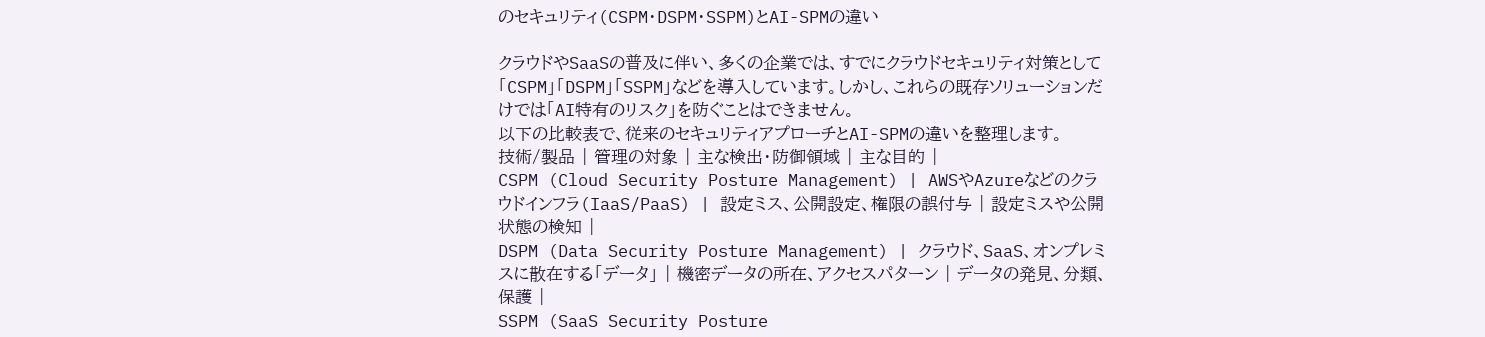のセキュリティ(CSPM・DSPM・SSPM)とAI-SPMの違い

クラウドやSaaSの普及に伴い、多くの企業では、すでにクラウドセキュリティ対策として「CSPM」「DSPM」「SSPM」などを導入しています。しかし、これらの既存ソリューションだけでは「AI特有のリスク」を防ぐことはできません。
以下の比較表で、従来のセキュリティアプローチとAI-SPMの違いを整理します。
技術/製品 | 管理の対象 | 主な検出・防御領域 | 主な目的 |
CSPM (Cloud Security Posture Management) | AWSやAzureなどのクラウドインフラ(IaaS/PaaS) | 設定ミス、公開設定、権限の誤付与 | 設定ミスや公開状態の検知 |
DSPM (Data Security Posture Management) | クラウド、SaaS、オンプレミスに散在する「データ」 | 機密データの所在、アクセスパターン | データの発見、分類、保護 |
SSPM (SaaS Security Posture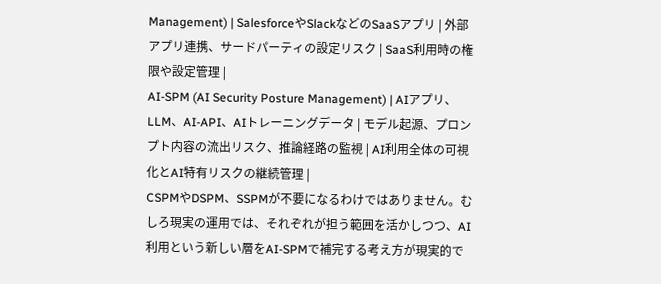Management) | SalesforceやSlackなどのSaaSアプリ | 外部アプリ連携、サードパーティの設定リスク | SaaS利用時の権限や設定管理 |
AI-SPM (AI Security Posture Management) | AIアプリ、LLM、AI-API、AIトレーニングデータ | モデル起源、プロンプト内容の流出リスク、推論経路の監視 | AI利用全体の可視化とAI特有リスクの継続管理 |
CSPMやDSPM、SSPMが不要になるわけではありません。むしろ現実の運用では、それぞれが担う範囲を活かしつつ、AI利用という新しい層をAI-SPMで補完する考え方が現実的で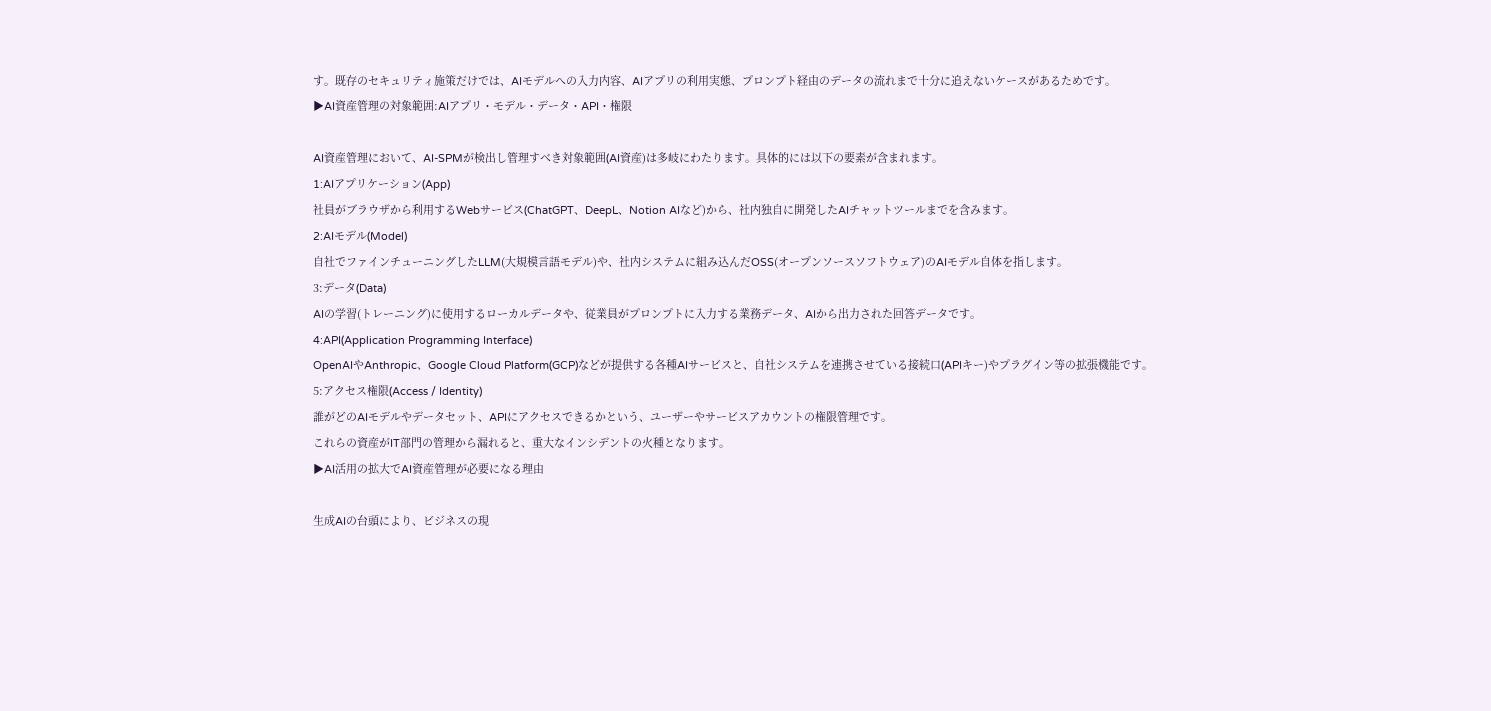す。既存のセキュリティ施策だけでは、AIモデルへの入力内容、AIアプリの利用実態、プロンプト経由のデータの流れまで十分に追えないケースがあるためです。
▶AI資産管理の対象範囲:AIアプリ・モデル・データ・API・権限

AI資産管理において、AI-SPMが検出し管理すべき対象範囲(AI資産)は多岐にわたります。具体的には以下の要素が含まれます。
1:AIアプリケーション(App)
社員がブラウザから利用するWebサービス(ChatGPT、DeepL、Notion AIなど)から、社内独自に開発したAIチャットツールまでを含みます。
2:AIモデル(Model)
自社でファインチューニングしたLLM(大規模言語モデル)や、社内システムに組み込んだOSS(オープンソースソフトウェア)のAIモデル自体を指します。
3:データ(Data)
AIの学習(トレーニング)に使用するローカルデータや、従業員がプロンプトに入力する業務データ、AIから出力された回答データです。
4:API(Application Programming Interface)
OpenAIやAnthropic、Google Cloud Platform(GCP)などが提供する各種AIサービスと、自社システムを連携させている接続口(APIキー)やプラグイン等の拡張機能です。
5:アクセス権限(Access / Identity)
誰がどのAIモデルやデータセット、APIにアクセスできるかという、ユーザーやサービスアカウントの権限管理です。
これらの資産がIT部門の管理から漏れると、重大なインシデントの火種となります。
▶AI活用の拡大でAI資産管理が必要になる理由

生成AIの台頭により、ビジネスの現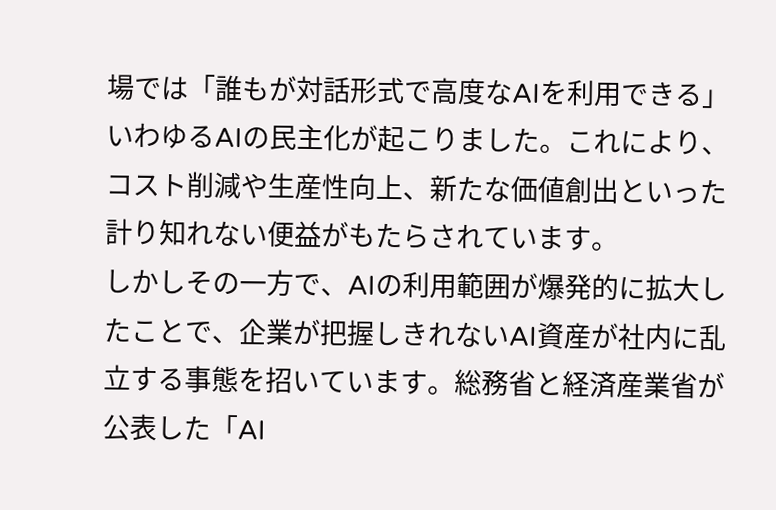場では「誰もが対話形式で高度なAIを利用できる」いわゆるAIの民主化が起こりました。これにより、コスト削減や生産性向上、新たな価値創出といった計り知れない便益がもたらされています。
しかしその一方で、AIの利用範囲が爆発的に拡大したことで、企業が把握しきれないAI資産が社内に乱立する事態を招いています。総務省と経済産業省が公表した「AI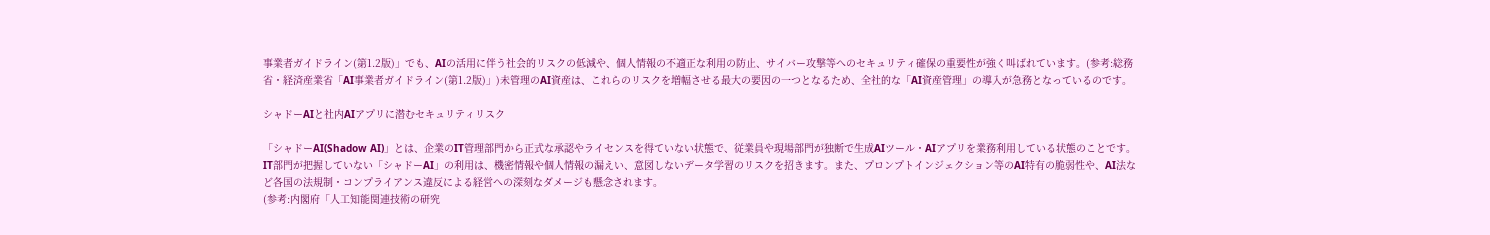事業者ガイドライン(第1.2版)」でも、AIの活用に伴う社会的リスクの低減や、個人情報の不適正な利用の防止、サイバー攻撃等へのセキュリティ確保の重要性が強く叫ばれています。(参考:総務省・経済産業省「AI事業者ガイドライン(第1.2版)」)未管理のAI資産は、これらのリスクを増幅させる最大の要因の一つとなるため、全社的な「AI資産管理」の導入が急務となっているのです。

シャドーAIと社内AIアプリに潜むセキュリティリスク

「シャドーAI(Shadow AI)」とは、企業のIT管理部門から正式な承認やライセンスを得ていない状態で、従業員や現場部門が独断で生成AIツール・AIアプリを業務利用している状態のことです。
IT部門が把握していない「シャドーAI」の利用は、機密情報や個人情報の漏えい、意図しないデータ学習のリスクを招きます。また、プロンプトインジェクション等のAI特有の脆弱性や、AI法など各国の法規制・コンプライアンス違反による経営への深刻なダメージも懸念されます。
(参考:内閣府「人工知能関連技術の研究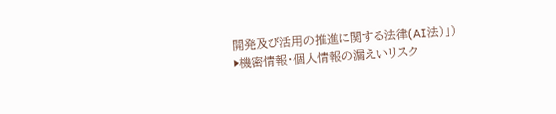開発及び活用の推進に関する法律(AI法)」)
▶機密情報・個人情報の漏えいリスク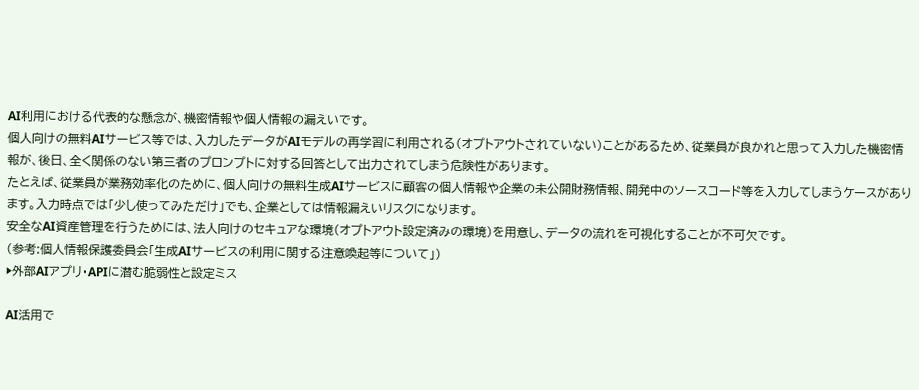AI利用における代表的な懸念が、機密情報や個人情報の漏えいです。
個人向けの無料AIサービス等では、入力したデータがAIモデルの再学習に利用される(オプトアウトされていない)ことがあるため、従業員が良かれと思って入力した機密情報が、後日、全く関係のない第三者のプロンプトに対する回答として出力されてしまう危険性があります。
たとえば、従業員が業務効率化のために、個人向けの無料生成AIサービスに顧客の個人情報や企業の未公開財務情報、開発中のソースコード等を入力してしまうケースがあります。入力時点では「少し使ってみただけ」でも、企業としては情報漏えいリスクになります。
安全なAI資産管理を行うためには、法人向けのセキュアな環境(オプトアウト設定済みの環境)を用意し、データの流れを可視化することが不可欠です。
(参考:個人情報保護委員会「生成AIサービスの利用に関する注意喚起等について」)
▶外部AIアプリ・APIに潜む脆弱性と設定ミス

AI活用で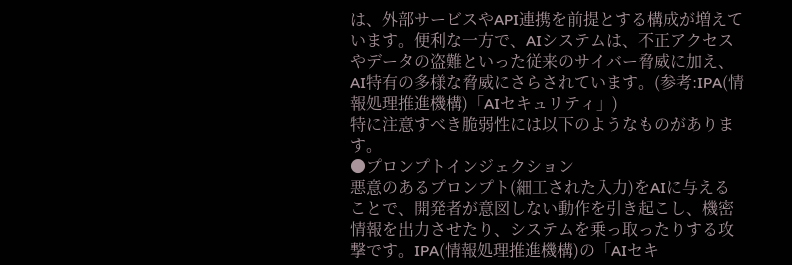は、外部サービスやAPI連携を前提とする構成が増えています。便利な一方で、AIシステムは、不正アクセスやデータの盗難といった従来のサイバー脅威に加え、AI特有の多様な脅威にさらされています。(参考:IPA(情報処理推進機構)「AIセキュリティ」)
特に注意すべき脆弱性には以下のようなものがあります。
●プロンプトインジェクション
悪意のあるプロンプト(細工された入力)をAIに与えることで、開発者が意図しない動作を引き起こし、機密情報を出力させたり、システムを乗っ取ったりする攻撃です。IPA(情報処理推進機構)の「AIセキ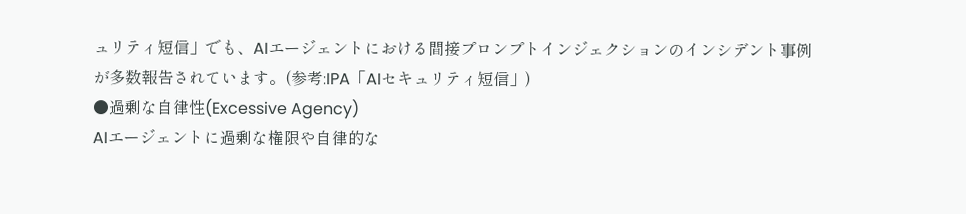ュリティ短信」でも、AIエージェントにおける間接プロンプトインジェクションのインシデント事例が多数報告されています。(参考:IPA「AIセキュリティ短信」)
●過剰な自律性(Excessive Agency)
AIエージェントに過剰な権限や自律的な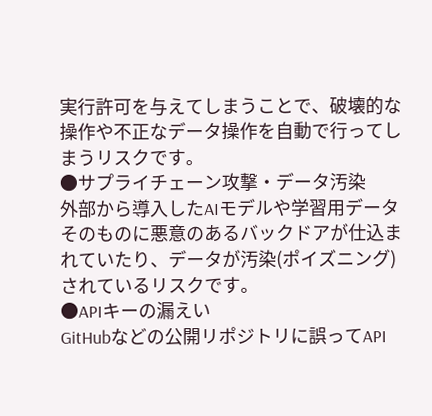実行許可を与えてしまうことで、破壊的な操作や不正なデータ操作を自動で行ってしまうリスクです。
●サプライチェーン攻撃・データ汚染
外部から導入したAIモデルや学習用データそのものに悪意のあるバックドアが仕込まれていたり、データが汚染(ポイズニング)されているリスクです。
●APIキーの漏えい
GitHubなどの公開リポジトリに誤ってAPI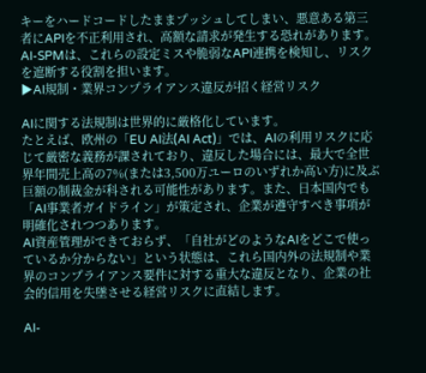キーをハードコードしたままプッシュしてしまい、悪意ある第三者にAPIを不正利用され、高額な請求が発生する恐れがあります。
AI-SPMは、これらの設定ミスや脆弱なAPI連携を検知し、リスクを遮断する役割を担います。
▶AI規制・業界コンプライアンス違反が招く経営リスク

AIに関する法規制は世界的に厳格化しています。
たとえば、欧州の「EU AI法(AI Act)」では、AIの利用リスクに応じて厳密な義務が課されており、違反した場合には、最大で全世界年間売上高の7%(または3,500万ユーロのいずれか高い方)に及ぶ巨額の制裁金が科される可能性があります。また、日本国内でも「AI事業者ガイドライン」が策定され、企業が遵守すべき事項が明確化されつつあります。
AI資産管理ができておらず、「自社がどのようなAIをどこで使っているか分からない」という状態は、これら国内外の法規制や業界のコンプライアンス要件に対する重大な違反となり、企業の社会的信用を失墜させる経営リスクに直結します。

AI-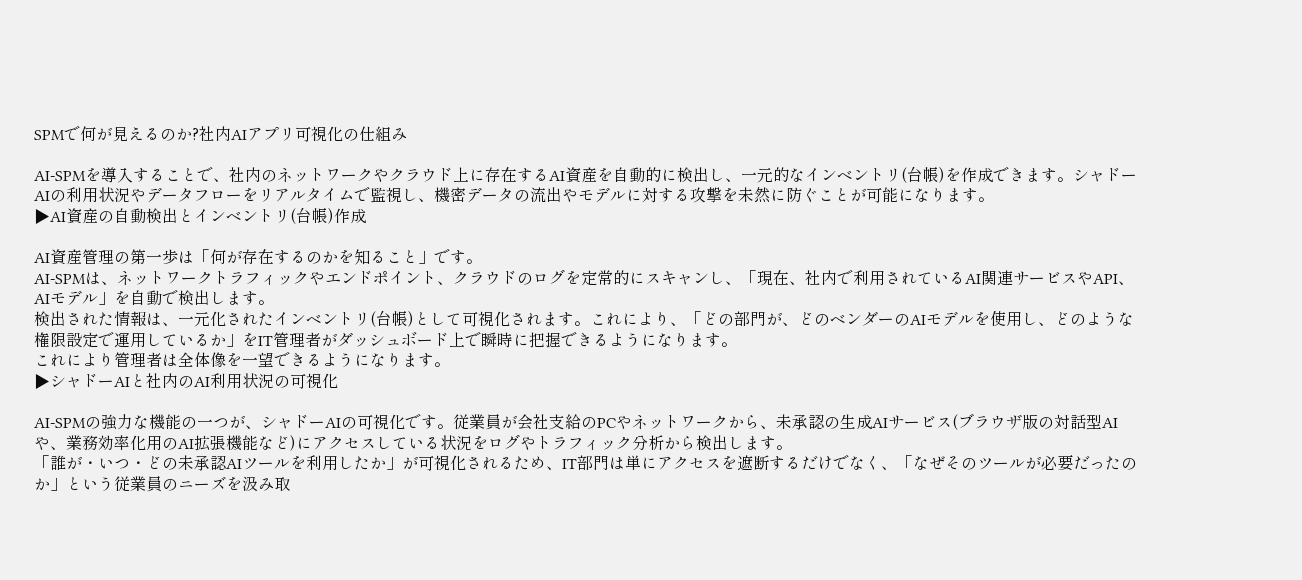SPMで何が見えるのか?社内AIアプリ可視化の仕組み

AI-SPMを導入することで、社内のネットワークやクラウド上に存在するAI資産を自動的に検出し、一元的なインベントリ(台帳)を作成できます。シャドーAIの利用状況やデータフローをリアルタイムで監視し、機密データの流出やモデルに対する攻撃を未然に防ぐことが可能になります。
▶AI資産の自動検出とインベントリ(台帳)作成

AI資産管理の第一歩は「何が存在するのかを知ること」です。
AI-SPMは、ネットワークトラフィックやエンドポイント、クラウドのログを定常的にスキャンし、「現在、社内で利用されているAI関連サービスやAPI、AIモデル」を自動で検出します。
検出された情報は、一元化されたインベントリ(台帳)として可視化されます。これにより、「どの部門が、どのベンダーのAIモデルを使用し、どのような権限設定で運用しているか」をIT管理者がダッシュボード上で瞬時に把握できるようになります。
これにより管理者は全体像を一望できるようになります。
▶シャドーAIと社内のAI利用状況の可視化

AI-SPMの強力な機能の一つが、シャドーAIの可視化です。従業員が会社支給のPCやネットワークから、未承認の生成AIサービス(ブラウザ版の対話型AIや、業務効率化用のAI拡張機能など)にアクセスしている状況をログやトラフィック分析から検出します。
「誰が・いつ・どの未承認AIツールを利用したか」が可視化されるため、IT部門は単にアクセスを遮断するだけでなく、「なぜそのツールが必要だったのか」という従業員のニーズを汲み取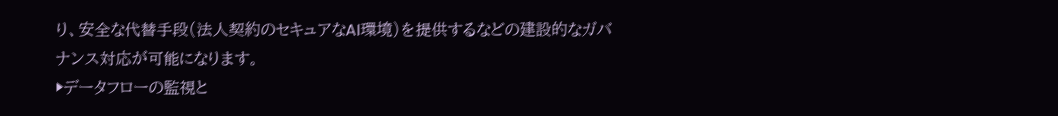り、安全な代替手段(法人契約のセキュアなAI環境)を提供するなどの建設的なガバナンス対応が可能になります。
▶データフローの監視と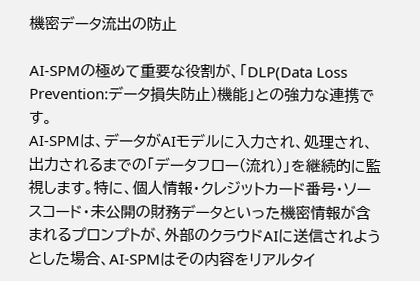機密データ流出の防止

AI-SPMの極めて重要な役割が、「DLP(Data Loss Prevention:データ損失防止)機能」との強力な連携です。
AI-SPMは、データがAIモデルに入力され、処理され、出力されるまでの「データフロー(流れ)」を継続的に監視します。特に、個人情報・クレジットカード番号・ソースコード・未公開の財務データといった機密情報が含まれるプロンプトが、外部のクラウドAIに送信されようとした場合、AI-SPMはその内容をリアルタイ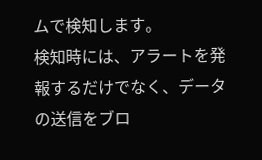ムで検知します。
検知時には、アラートを発報するだけでなく、データの送信をブロ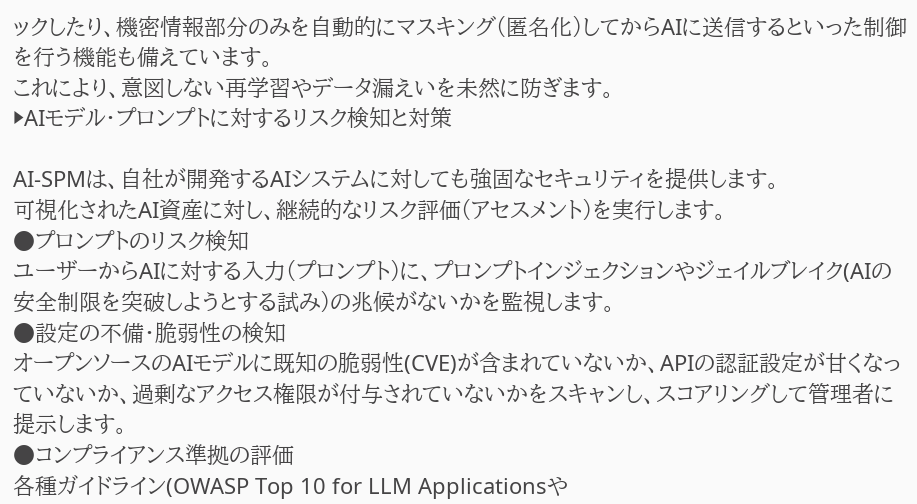ックしたり、機密情報部分のみを自動的にマスキング(匿名化)してからAIに送信するといった制御を行う機能も備えています。
これにより、意図しない再学習やデータ漏えいを未然に防ぎます。
▶AIモデル・プロンプトに対するリスク検知と対策

AI-SPMは、自社が開発するAIシステムに対しても強固なセキュリティを提供します。
可視化されたAI資産に対し、継続的なリスク評価(アセスメント)を実行します。
●プロンプトのリスク検知
ユーザーからAIに対する入力(プロンプト)に、プロンプトインジェクションやジェイルブレイク(AIの安全制限を突破しようとする試み)の兆候がないかを監視します。
●設定の不備・脆弱性の検知
オープンソースのAIモデルに既知の脆弱性(CVE)が含まれていないか、APIの認証設定が甘くなっていないか、過剰なアクセス権限が付与されていないかをスキャンし、スコアリングして管理者に提示します。
●コンプライアンス準拠の評価
各種ガイドライン(OWASP Top 10 for LLM Applicationsや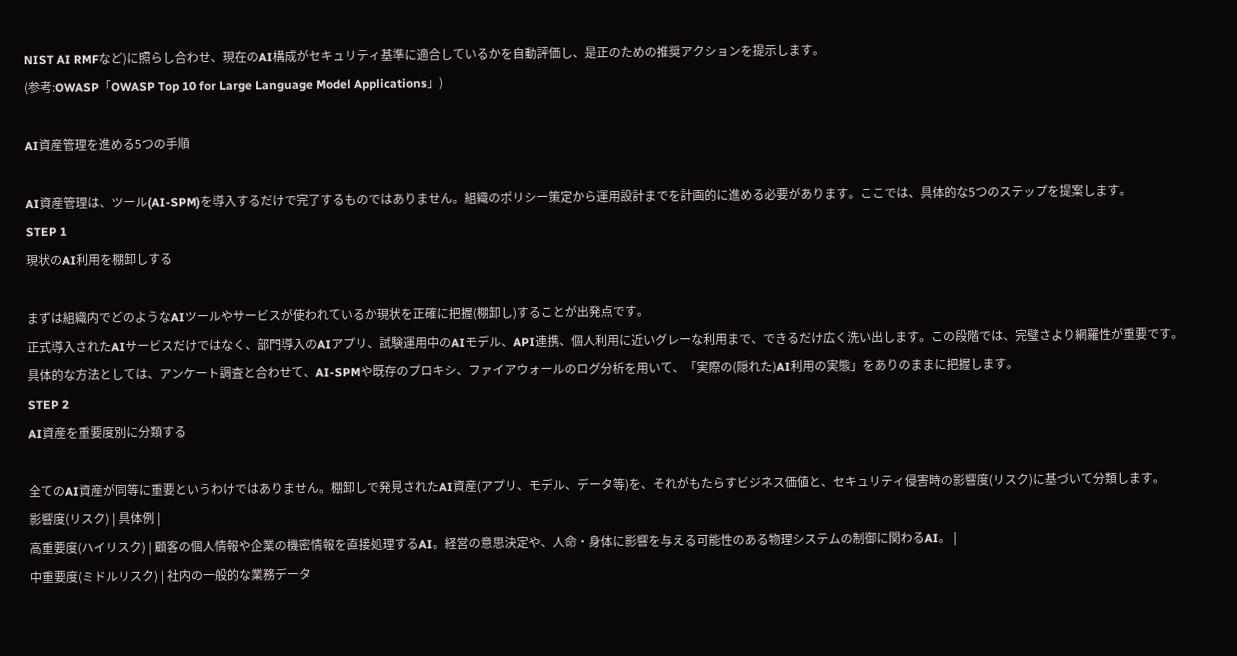NIST AI RMFなど)に照らし合わせ、現在のAI構成がセキュリティ基準に適合しているかを自動評価し、是正のための推奨アクションを提示します。
(参考:OWASP「OWASP Top 10 for Large Language Model Applications」)

AI資産管理を進める5つの手順

AI資産管理は、ツール(AI-SPM)を導入するだけで完了するものではありません。組織のポリシー策定から運用設計までを計画的に進める必要があります。ここでは、具体的な5つのステップを提案します。
STEP 1
現状のAI利用を棚卸しする

まずは組織内でどのようなAIツールやサービスが使われているか現状を正確に把握(棚卸し)することが出発点です。
正式導入されたAIサービスだけではなく、部門導入のAIアプリ、試験運用中のAIモデル、API連携、個人利用に近いグレーな利用まで、できるだけ広く洗い出します。この段階では、完璧さより網羅性が重要です。
具体的な方法としては、アンケート調査と合わせて、AI-SPMや既存のプロキシ、ファイアウォールのログ分析を用いて、「実際の(隠れた)AI利用の実態」をありのままに把握します。
STEP 2
AI資産を重要度別に分類する

全てのAI資産が同等に重要というわけではありません。棚卸しで発見されたAI資産(アプリ、モデル、データ等)を、それがもたらすビジネス価値と、セキュリティ侵害時の影響度(リスク)に基づいて分類します。
影響度(リスク) | 具体例 |
高重要度(ハイリスク) | 顧客の個人情報や企業の機密情報を直接処理するAI。経営の意思決定や、人命・身体に影響を与える可能性のある物理システムの制御に関わるAI。 |
中重要度(ミドルリスク) | 社内の一般的な業務データ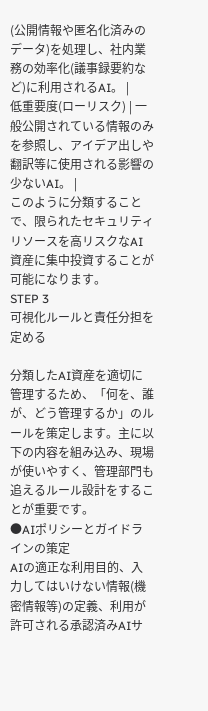(公開情報や匿名化済みのデータ)を処理し、社内業務の効率化(議事録要約など)に利用されるAI。 |
低重要度(ローリスク) | 一般公開されている情報のみを参照し、アイデア出しや翻訳等に使用される影響の少ないAI。 |
このように分類することで、限られたセキュリティリソースを高リスクなAI資産に集中投資することが可能になります。
STEP 3
可視化ルールと責任分担を定める

分類したAI資産を適切に管理するため、「何を、誰が、どう管理するか」のルールを策定します。主に以下の内容を組み込み、現場が使いやすく、管理部門も追えるルール設計をすることが重要です。
●AIポリシーとガイドラインの策定
AIの適正な利用目的、入力してはいけない情報(機密情報等)の定義、利用が許可される承認済みAIサ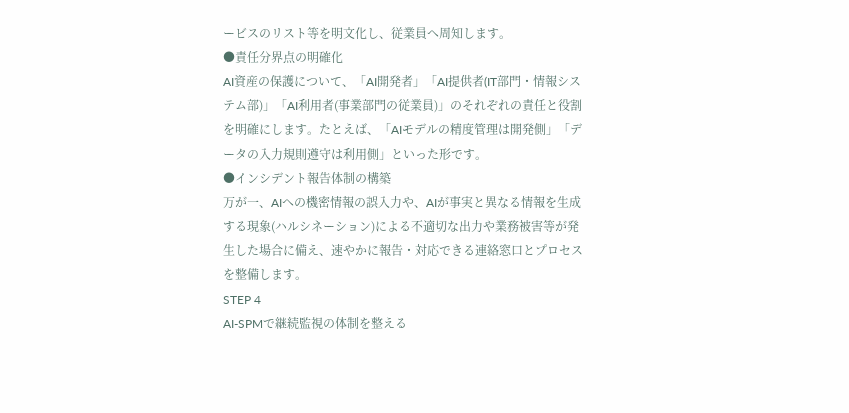ービスのリスト等を明文化し、従業員へ周知します。
●責任分界点の明確化
AI資産の保護について、「AI開発者」「AI提供者(IT部門・情報システム部)」「AI利用者(事業部門の従業員)」のそれぞれの責任と役割を明確にします。たとえば、「AIモデルの精度管理は開発側」「データの入力規則遵守は利用側」といった形です。
●インシデント報告体制の構築
万が一、AIへの機密情報の誤入力や、AIが事実と異なる情報を生成する現象(ハルシネーション)による不適切な出力や業務被害等が発生した場合に備え、速やかに報告・対応できる連絡窓口とプロセスを整備します。
STEP 4
AI-SPMで継続監視の体制を整える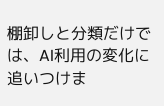棚卸しと分類だけでは、AI利用の変化に追いつけま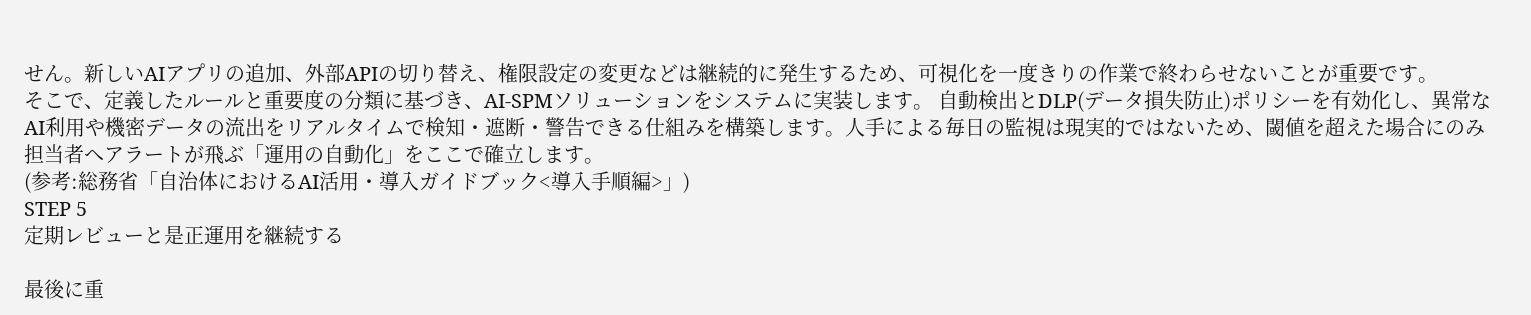せん。新しいAIアプリの追加、外部APIの切り替え、権限設定の変更などは継続的に発生するため、可視化を一度きりの作業で終わらせないことが重要です。
そこで、定義したルールと重要度の分類に基づき、AI-SPMソリューションをシステムに実装します。 自動検出とDLP(データ損失防止)ポリシーを有効化し、異常なAI利用や機密データの流出をリアルタイムで検知・遮断・警告できる仕組みを構築します。人手による毎日の監視は現実的ではないため、閾値を超えた場合にのみ担当者へアラートが飛ぶ「運用の自動化」をここで確立します。
(参考:総務省「自治体におけるAI活用・導入ガイドブック<導入手順編>」)
STEP 5
定期レビューと是正運用を継続する

最後に重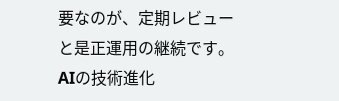要なのが、定期レビューと是正運用の継続です。
AIの技術進化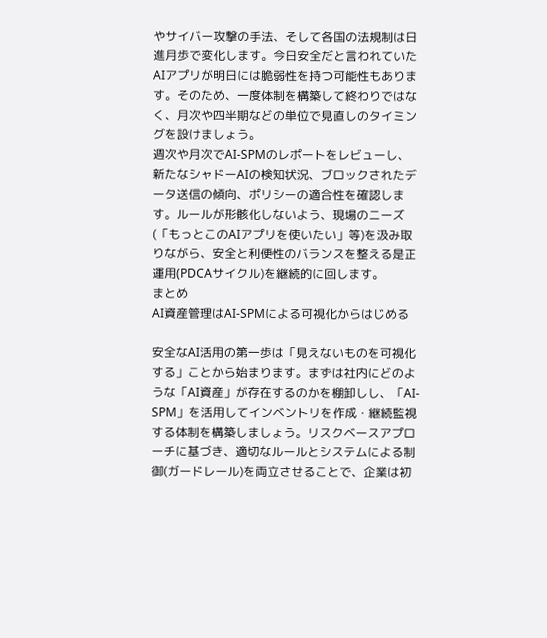やサイバー攻撃の手法、そして各国の法規制は日進月歩で変化します。今日安全だと言われていたAIアプリが明日には脆弱性を持つ可能性もあります。そのため、一度体制を構築して終わりではなく、月次や四半期などの単位で見直しのタイミングを設けましょう。
週次や月次でAI-SPMのレポートをレビューし、新たなシャドーAIの検知状況、ブロックされたデータ送信の傾向、ポリシーの適合性を確認します。ルールが形骸化しないよう、現場のニーズ(「もっとこのAIアプリを使いたい」等)を汲み取りながら、安全と利便性のバランスを整える是正運用(PDCAサイクル)を継続的に回します。
まとめ
AI資産管理はAI-SPMによる可視化からはじめる

安全なAI活用の第一歩は「見えないものを可視化する」ことから始まります。まずは社内にどのような「AI資産」が存在するのかを棚卸しし、「AI-SPM」を活用してインベントリを作成・継続監視する体制を構築しましょう。リスクベースアプローチに基づき、適切なルールとシステムによる制御(ガードレール)を両立させることで、企業は初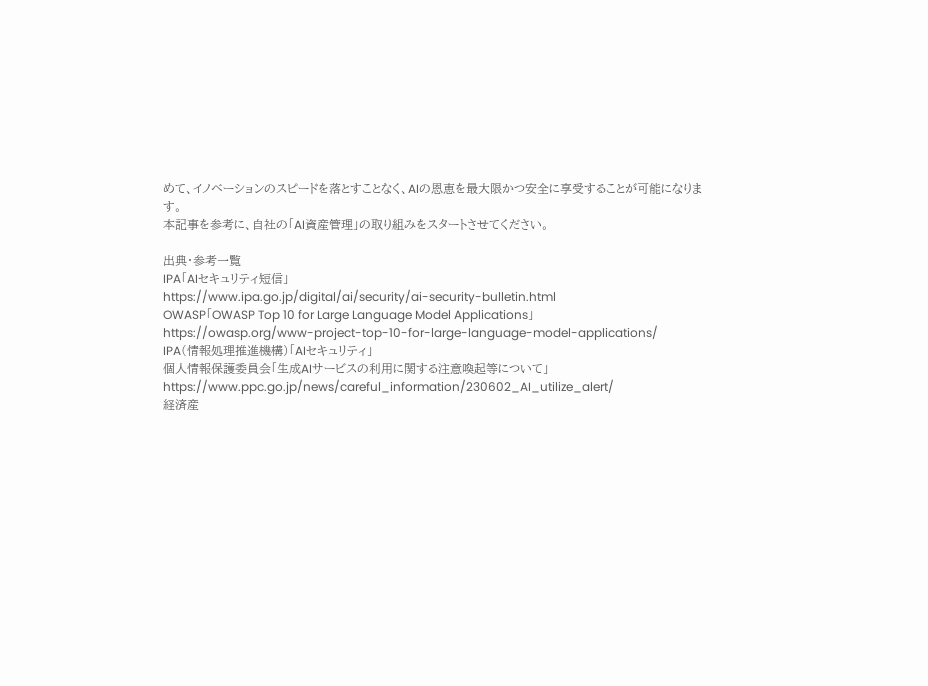めて、イノベーションのスピードを落とすことなく、AIの恩恵を最大限かつ安全に享受することが可能になります。
本記事を参考に、自社の「AI資産管理」の取り組みをスタートさせてください。

出典・参考一覧
IPA「AIセキュリティ短信」
https://www.ipa.go.jp/digital/ai/security/ai-security-bulletin.html
OWASP「OWASP Top 10 for Large Language Model Applications」
https://owasp.org/www-project-top-10-for-large-language-model-applications/
IPA(情報処理推進機構)「AIセキュリティ」
個人情報保護委員会「生成AIサービスの利用に関する注意喚起等について」
https://www.ppc.go.jp/news/careful_information/230602_AI_utilize_alert/
経済産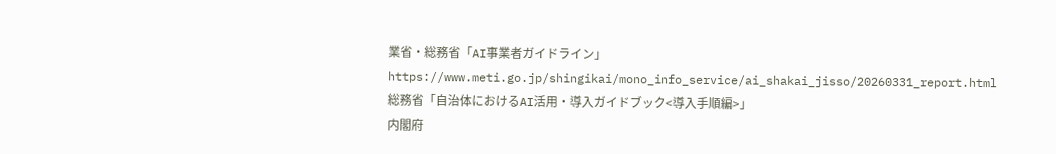業省・総務省「AI事業者ガイドライン」
https://www.meti.go.jp/shingikai/mono_info_service/ai_shakai_jisso/20260331_report.html
総務省「自治体におけるAI活用・導入ガイドブック<導入手順編>」
内閣府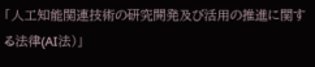「人工知能関連技術の研究開発及び活用の推進に関する法律(AI法)」